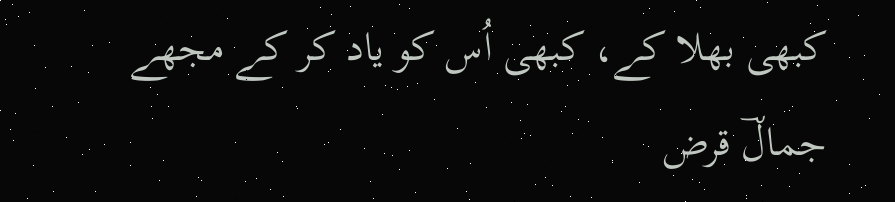کبھی بھلا کے، کبھی اُس کو یاد کر کے مجھے
جمالؔ قرض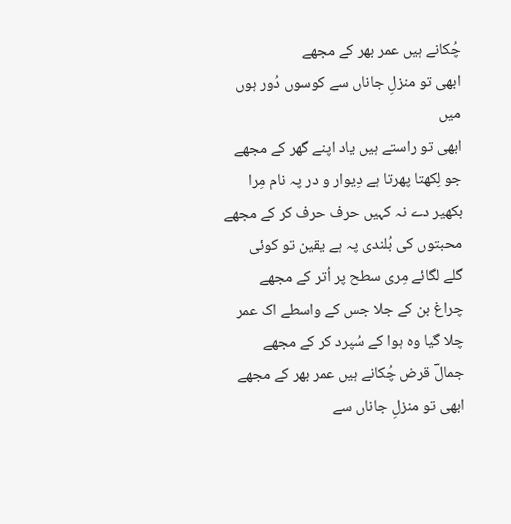چُکانے ہیں عمر بھر کے مجھے
ابھی تو منزلِ جاناں سے کوسوں دُور ہوں میں
ابھی تو راستے ہیں یاد اپنے گھر کے مجھے
جو لِکھتا پھرتا ہے دِیوار و در پہ نام مِرا
بکھیر دے نہ کہیں حرف حرف کر کے مجھے
محبتوں کی بُلندی پہ ہے یقین تو کوئی
گلے لگائے مِری سطح پر اُتر کے مجھے
چراغ بن کے جلا جس کے واسطے اک عمر
چلا گیا وہ ہوا کے سُپرد کر کے مجھے
جمالؔ قرض چُکانے ہیں عمر بھر کے مجھے
ابھی تو منزلِ جاناں سے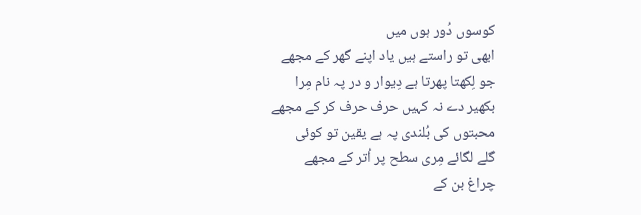کوسوں دُور ہوں میں
ابھی تو راستے ہیں یاد اپنے گھر کے مجھے
جو لِکھتا پھرتا ہے دِیوار و در پہ نام مِرا
بکھیر دے نہ کہیں حرف حرف کر کے مجھے
محبتوں کی بُلندی پہ ہے یقین تو کوئی
گلے لگائے مِری سطح پر اُتر کے مجھے
چراغ بن کے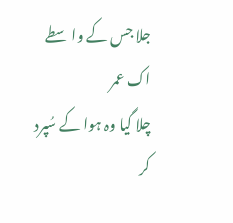جلا جس کے واسطے اک عمر
چلا گیا وہ ہوا کے سُپرد کر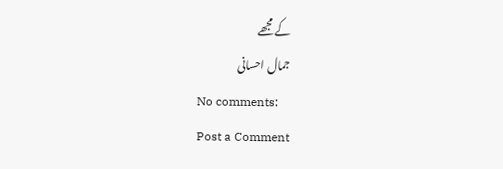کے مجھے
جمال احسانی
No comments:
Post a Comment